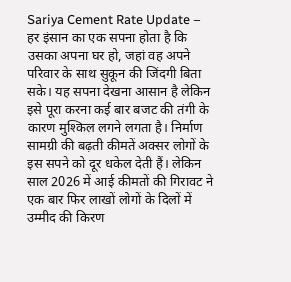Sariya Cement Rate Update – हर इंसान का एक सपना होता है कि उसका अपना घर हो, जहां वह अपने परिवार के साथ सुकून की जिंदगी बिता सके। यह सपना देखना आसान है लेकिन इसे पूरा करना कई बार बजट की तंगी के कारण मुश्किल लगने लगता है। निर्माण सामग्री की बढ़ती कीमतें अक्सर लोगों के इस सपने को दूर धकेल देती हैं। लेकिन साल 2026 में आई कीमतों की गिरावट ने एक बार फिर लाखों लोगों के दिलों में उम्मीद की किरण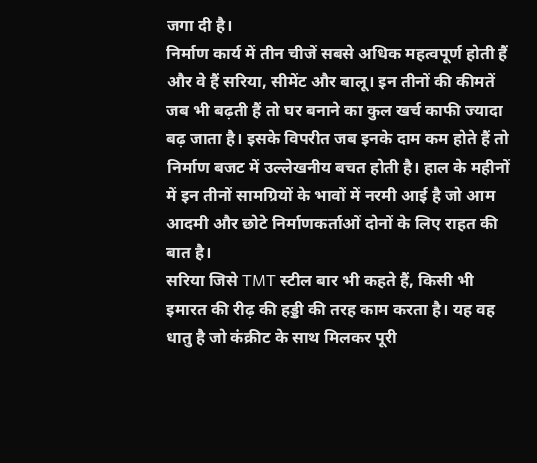जगा दी है।
निर्माण कार्य में तीन चीजें सबसे अधिक महत्वपूर्ण होती हैं और वे हैं सरिया, सीमेंट और बालू। इन तीनों की कीमतें जब भी बढ़ती हैं तो घर बनाने का कुल खर्च काफी ज्यादा बढ़ जाता है। इसके विपरीत जब इनके दाम कम होते हैं तो निर्माण बजट में उल्लेखनीय बचत होती है। हाल के महीनों में इन तीनों सामग्रियों के भावों में नरमी आई है जो आम आदमी और छोटे निर्माणकर्ताओं दोनों के लिए राहत की बात है।
सरिया जिसे TMT स्टील बार भी कहते हैं, किसी भी इमारत की रीढ़ की हड्डी की तरह काम करता है। यह वह धातु है जो कंक्रीट के साथ मिलकर पूरी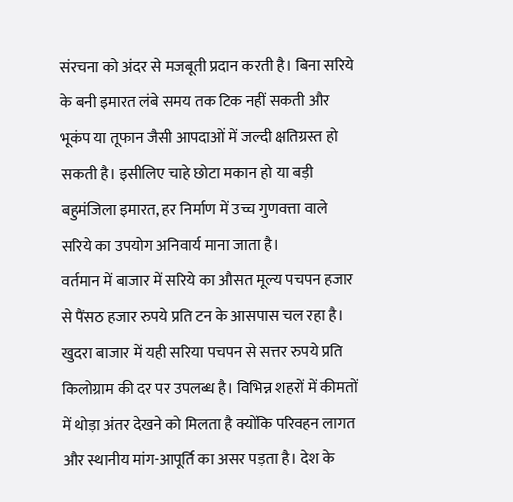संरचना को अंदर से मजबूती प्रदान करती है। बिना सरिये के बनी इमारत लंबे समय तक टिक नहीं सकती और भूकंप या तूफान जैसी आपदाओं में जल्दी क्षतिग्रस्त हो सकती है। इसीलिए चाहे छोटा मकान हो या बड़ी बहुमंजिला इमारत, हर निर्माण में उच्च गुणवत्ता वाले सरिये का उपयोग अनिवार्य माना जाता है।
वर्तमान में बाजार में सरिये का औसत मूल्य पचपन हजार से पैंसठ हजार रुपये प्रति टन के आसपास चल रहा है। खुदरा बाजार में यही सरिया पचपन से सत्तर रुपये प्रति किलोग्राम की दर पर उपलब्ध है। विभिन्न शहरों में कीमतों में थोड़ा अंतर देखने को मिलता है क्योंकि परिवहन लागत और स्थानीय मांग-आपूर्ति का असर पड़ता है। देश के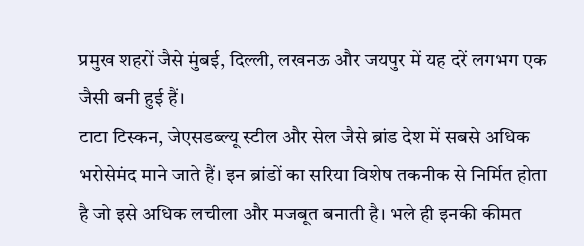प्रमुख शहरों जैसे मुंबई, दिल्ली, लखनऊ और जयपुर में यह दरें लगभग एक जैसी बनी हुई हैं।
टाटा टिस्कन, जेएसडब्ल्यू स्टील और सेल जैसे ब्रांड देश में सबसे अधिक भरोसेमंद माने जाते हैं। इन ब्रांडों का सरिया विशेष तकनीक से निर्मित होता है जो इसे अधिक लचीला और मजबूत बनाती है। भले ही इनकी कीमत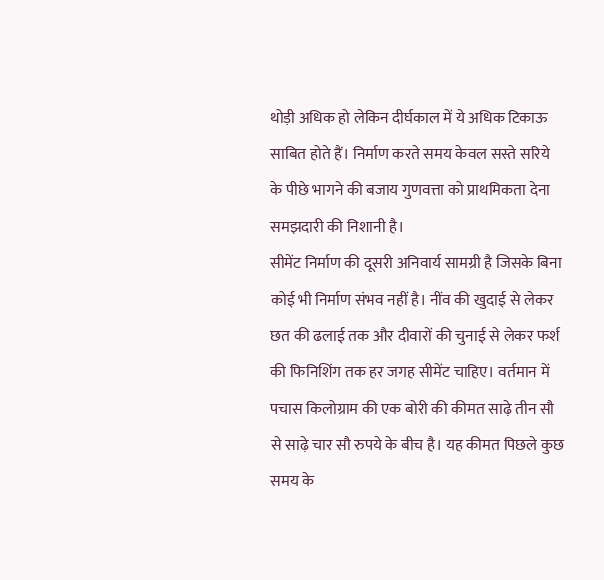थोड़ी अधिक हो लेकिन दीर्घकाल में ये अधिक टिकाऊ साबित होते हैं। निर्माण करते समय केवल सस्ते सरिये के पीछे भागने की बजाय गुणवत्ता को प्राथमिकता देना समझदारी की निशानी है।
सीमेंट निर्माण की दूसरी अनिवार्य सामग्री है जिसके बिना कोई भी निर्माण संभव नहीं है। नींव की खुदाई से लेकर छत की ढलाई तक और दीवारों की चुनाई से लेकर फर्श की फिनिशिंग तक हर जगह सीमेंट चाहिए। वर्तमान में पचास किलोग्राम की एक बोरी की कीमत साढ़े तीन सौ से साढ़े चार सौ रुपये के बीच है। यह कीमत पिछले कुछ समय के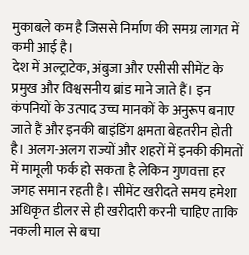मुकाबले कम है जिससे निर्माण की समग्र लागत में कमी आई है।
देश में अल्ट्राटेक, अंबुजा और एसीसी सीमेंट के प्रमुख और विश्वसनीय ब्रांड माने जाते हैं। इन कंपनियों के उत्पाद उच्च मानकों के अनुरूप बनाए जाते हैं और इनकी बाइंडिंग क्षमता बेहतरीन होती है। अलग-अलग राज्यों और शहरों में इनकी कीमतों में मामूली फर्क हो सकता है लेकिन गुणवत्ता हर जगह समान रहती है। सीमेंट खरीदते समय हमेशा अधिकृत डीलर से ही खरीदारी करनी चाहिए ताकि नकली माल से बचा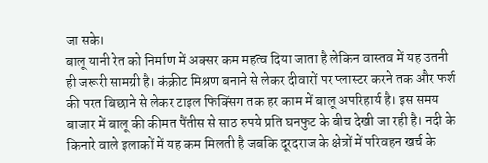जा सके।
बालू यानी रेत को निर्माण में अक्सर कम महत्व दिया जाता है लेकिन वास्तव में यह उतनी ही जरूरी सामग्री है। कंक्रीट मिश्रण बनाने से लेकर दीवारों पर प्लास्टर करने तक और फर्श की परत बिछाने से लेकर टाइल फिक्सिंग तक हर काम में बालू अपरिहार्य है। इस समय बाजार में बालू की कीमत पैंतीस से साठ रुपये प्रति घनफुट के बीच देखी जा रही है। नदी के किनारे वाले इलाकों में यह कम मिलती है जबकि दूरदराज के क्षेत्रों में परिवहन खर्च के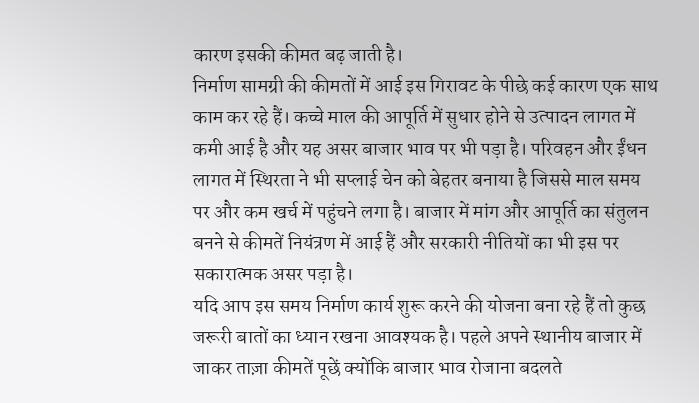कारण इसकी कीमत बढ़ जाती है।
निर्माण सामग्री की कीमतों में आई इस गिरावट के पीछे कई कारण एक साथ काम कर रहे हैं। कच्चे माल की आपूर्ति में सुधार होने से उत्पादन लागत में कमी आई है और यह असर बाजार भाव पर भी पड़ा है। परिवहन और ईंधन लागत में स्थिरता ने भी सप्लाई चेन को बेहतर बनाया है जिससे माल समय पर और कम खर्च में पहुंचने लगा है। बाजार में मांग और आपूर्ति का संतुलन बनने से कीमतें नियंत्रण में आई हैं और सरकारी नीतियों का भी इस पर सकारात्मक असर पड़ा है।
यदि आप इस समय निर्माण कार्य शुरू करने की योजना बना रहे हैं तो कुछ जरूरी बातों का ध्यान रखना आवश्यक है। पहले अपने स्थानीय बाजार में जाकर ताज़ा कीमतें पूछें क्योंकि बाजार भाव रोजाना बदलते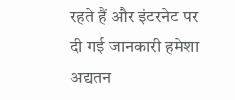रहते हैं और इंटरनेट पर दी गई जानकारी हमेशा अद्यतन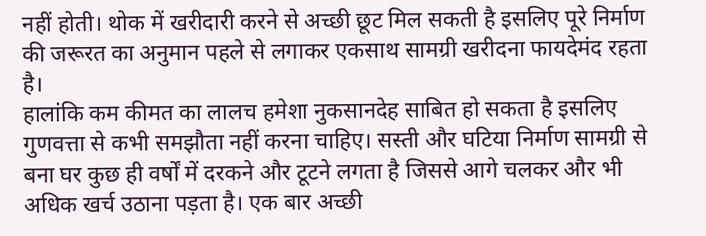नहीं होती। थोक में खरीदारी करने से अच्छी छूट मिल सकती है इसलिए पूरे निर्माण की जरूरत का अनुमान पहले से लगाकर एकसाथ सामग्री खरीदना फायदेमंद रहता है।
हालांकि कम कीमत का लालच हमेशा नुकसानदेह साबित हो सकता है इसलिए गुणवत्ता से कभी समझौता नहीं करना चाहिए। सस्ती और घटिया निर्माण सामग्री से बना घर कुछ ही वर्षों में दरकने और टूटने लगता है जिससे आगे चलकर और भी अधिक खर्च उठाना पड़ता है। एक बार अच्छी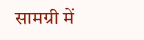सामग्री में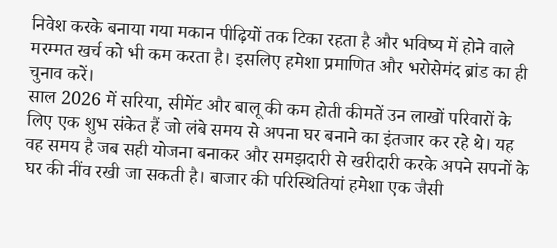निवेश करके बनाया गया मकान पीढ़ियों तक टिका रहता है और भविष्य में होने वाले मरम्मत खर्च को भी कम करता है। इसलिए हमेशा प्रमाणित और भरोसेमंद ब्रांड का ही चुनाव करें।
साल 2026 में सरिया, सीमेंट और बालू की कम होती कीमतें उन लाखों परिवारों के लिए एक शुभ संकेत हैं जो लंबे समय से अपना घर बनाने का इंतजार कर रहे थे। यह वह समय है जब सही योजना बनाकर और समझदारी से खरीदारी करके अपने सपनों के घर की नींव रखी जा सकती है। बाजार की परिस्थितियां हमेशा एक जैसी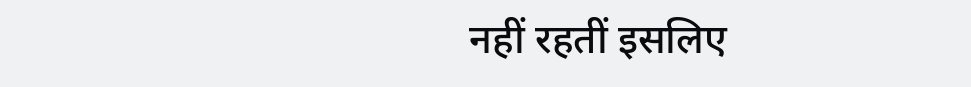नहीं रहतीं इसलिए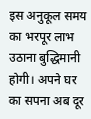इस अनुकूल समय का भरपूर लाभ उठाना बुद्धिमानी होगी। अपने घर का सपना अब दूर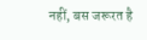नहीं, बस जरूरत है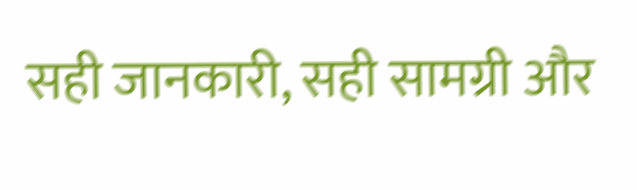सही जानकारी, सही सामग्री और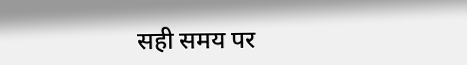सही समय पर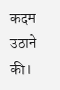कदम उठाने की।